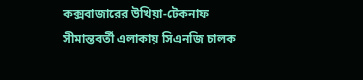কক্সবাজারের উখিয়া-টেকনাফ সীমান্তবর্তী এলাকায় সিএনজি চালক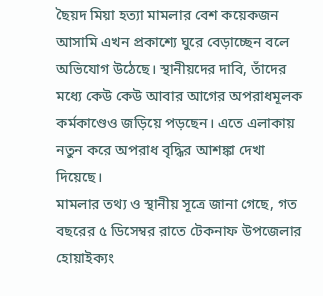ছৈয়দ মিয়া হত্যা মামলার বেশ কয়েকজন আসামি এখন প্রকাশ্যে ঘুরে বেড়াচ্ছেন বলে অভিযোগ উঠেছে। স্থানীয়দের দাবি, তাঁদের মধ্যে কেউ কেউ আবার আগের অপরাধমূলক কর্মকাণ্ডেও জড়িয়ে পড়ছেন। এতে এলাকায় নতুন করে অপরাধ বৃদ্ধির আশঙ্কা দেখা দিয়েছে।
মামলার তথ্য ও স্থানীয় সূত্রে জানা গেছে, গত বছরের ৫ ডিসেম্বর রাতে টেকনাফ উপজেলার হোয়াইক্যং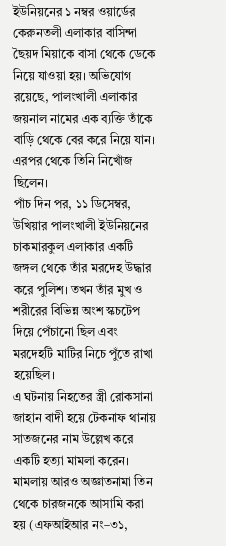ইউনিয়নের ১ নম্বর ওয়ার্ডের কেরুনতলী এলাকার বাসিন্দা ছৈয়দ মিয়াকে বাসা থেকে ডেকে নিয়ে যাওয়া হয়। অভিযোগ রয়েছে, পালংখালী এলাকার জয়নাল নামের এক ব্যক্তি তাঁকে বাড়ি থেকে বের করে নিয়ে যান। এরপর থেকে তিনি নিখোঁজ ছিলেন।
পাঁচ দিন পর, ১১ ডিসেম্বর, উখিয়ার পালংখালী ইউনিয়নের চাকমারকুল এলাকার একটি জঙ্গল থেকে তাঁর মরদেহ উদ্ধার করে পুলিশ। তখন তাঁর মুখ ও শরীরের বিভিন্ন অংশ স্কচটেপ দিয়ে পেঁচানো ছিল এবং মরদেহটি মাটির নিচে পুঁতে রাখা হয়েছিল।
এ ঘটনায় নিহতের স্ত্রী রোকসানা জাহান বাদী হয়ে টেকনাফ থানায় সাতজনের নাম উল্লেখ করে একটি হত্যা মামলা করেন। মামলায় আরও অজ্ঞাতনামা তিন থেকে চারজনকে আসামি করা হয় (এফআইআর নং–৩১,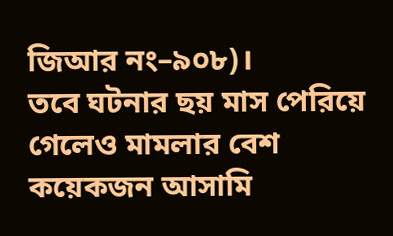জিআর নং–৯০৮)।
তবে ঘটনার ছয় মাস পেরিয়ে গেলেও মামলার বেশ কয়েকজন আসামি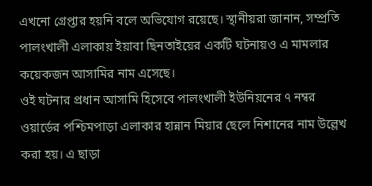এখনো গ্রেপ্তার হয়নি বলে অভিযোগ রয়েছে। স্থানীয়রা জানান, সম্প্রতি পালংখালী এলাকায় ইয়াবা ছিনতাইয়ের একটি ঘটনায়ও এ মামলার কয়েকজন আসামির নাম এসেছে।
ওই ঘটনার প্রধান আসামি হিসেবে পালংখালী ইউনিয়নের ৭ নম্বর ওয়ার্ডের পশ্চিমপাড়া এলাকার হান্নান মিয়ার ছেলে নিশানের নাম উল্লেখ করা হয়। এ ছাড়া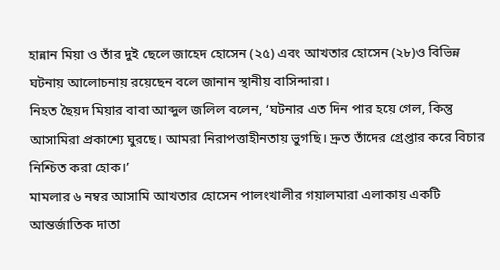হান্নান মিয়া ও তাঁর দুই ছেলে জাহেদ হোসেন (২৫) এবং আখতার হোসেন (২৮)ও বিভিন্ন ঘটনায় আলোচনায় রয়েছেন বলে জানান স্থানীয় বাসিন্দারা।
নিহত ছৈয়দ মিয়ার বাবা আব্দুল জলিল বলেন, ‘ঘটনার এত দিন পার হয়ে গেল, কিন্তু আসামিরা প্রকাশ্যে ঘুরছে। আমরা নিরাপত্তাহীনতায় ভুগছি। দ্রুত তাঁদের গ্রেপ্তার করে বিচার নিশ্চিত করা হোক।’
মামলার ৬ নম্বর আসামি আখতার হোসেন পালংখালীর গয়ালমারা এলাকায় একটি আন্তর্জাতিক দাতা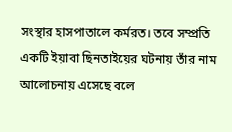সংস্থার হাসপাতালে কর্মরত। তবে সম্প্রতি একটি ইয়াবা ছিনতাইয়ের ঘটনায় তাঁর নাম আলোচনায় এসেছে বলে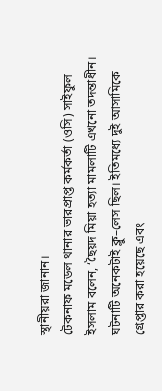স্থানীয়রা জানান।
টেকনাফ মডেল থানার ভারপ্রাপ্ত কর্মকর্তা (ওসি) সাইফুল ইসলাম বলেন, ‘ছৈয়দ মিয়া হত্যা মামলাটি এখনো তদন্তাধীন। ঘটনাটি অনেকটাই ক্লু–লেস ছিল। ইতিমধ্যে দুই আসামিকে গ্রেপ্তার করা হয়েছে এবং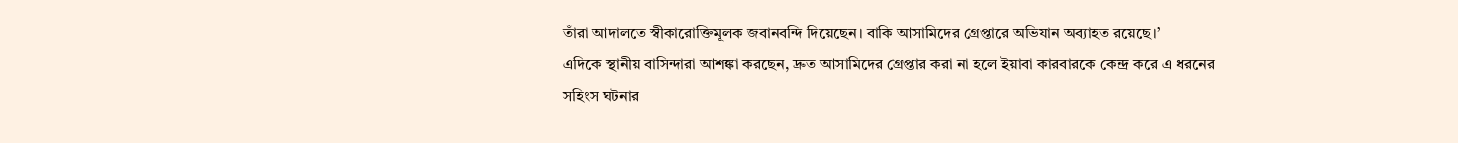তাঁরা আদালতে স্বীকারোক্তিমূলক জবানবন্দি দিয়েছেন। বাকি আসামিদের গ্রেপ্তারে অভিযান অব্যাহত রয়েছে।’
এদিকে স্থানীয় বাসিন্দারা আশঙ্কা করছেন, দ্রুত আসামিদের গ্রেপ্তার করা না হলে ইয়াবা কারবারকে কেন্দ্র করে এ ধরনের সহিংস ঘটনার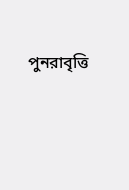পুনরাবৃত্তি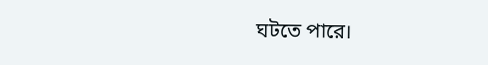ঘটতে পারে।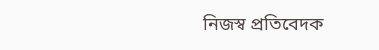নিজস্ব প্রতিবেদক